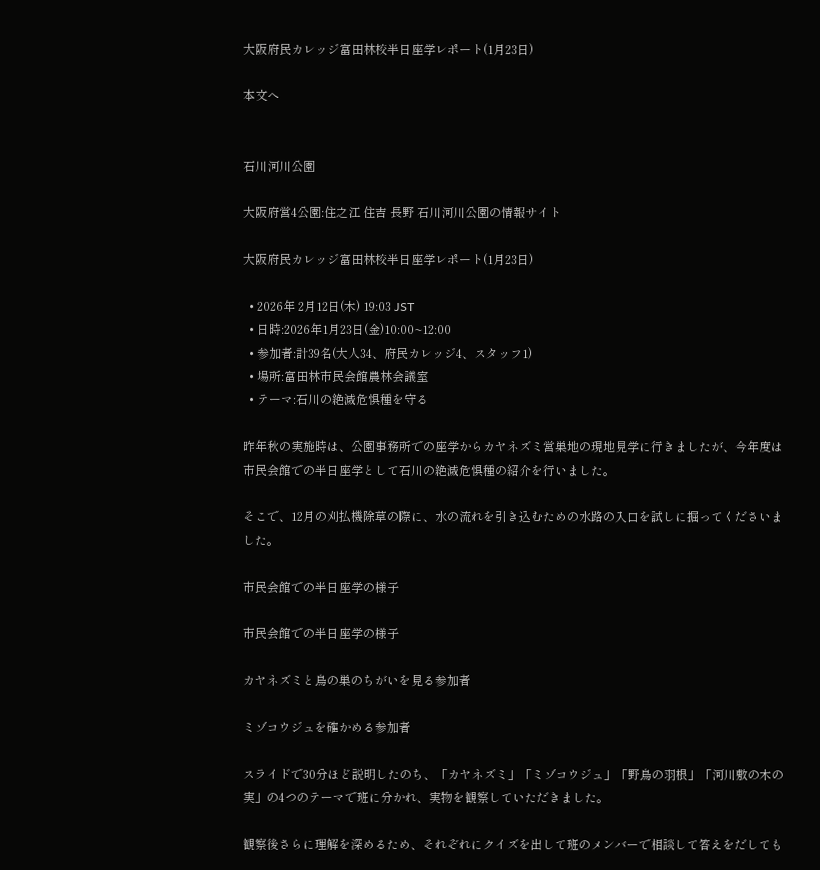大阪府民カレッジ富田林校半日座学レポート(1月23日)

本文へ


石川河川公園

大阪府営4公園:住之江 住吉 長野 石川河川公園の情報サイト

大阪府民カレッジ富田林校半日座学レポート(1月23日)

  • 2026年 2月12日(木) 19:03 JST
  • 日時:2026年1月23日(金)10:00~12:00
  • 参加者:計39名(大人34、府民カレッジ4、スタッフ1)
  • 場所:富田林市民会館農林会議室
  • テーマ:石川の絶滅危惧種を守る

昨年秋の実施時は、公園事務所での座学からカヤネズミ営巣地の現地見学に行きましたが、今年度は市民会館での半日座学として石川の絶滅危惧種の紹介を行いました。

そこで、12月の刈払機除草の際に、水の流れを引き込むための水路の入口を試しに掘ってくださいました。

市民会館での半日座学の様子

市民会館での半日座学の様子

カヤネズミと鳥の巣のちがいを見る参加者

ミゾコウジュを確かめる参加者

スライドで30分ほど説明したのち、「カヤネズミ」「ミゾコウジュ」「野鳥の羽根」「河川敷の木の実」の4つのテーマで班に分かれ、実物を観察していただきました。

観察後さらに理解を深めるため、それぞれにクイズを出して班のメンバーで相談して答えをだしても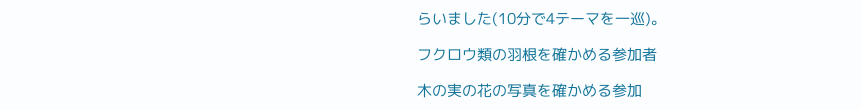らいました(10分で4テーマを一巡)。

フクロウ類の羽根を確かめる参加者

木の実の花の写真を確かめる参加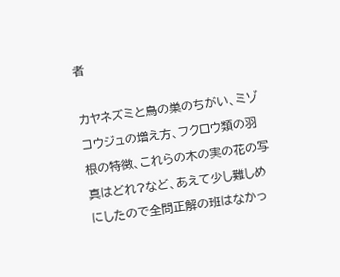者

カヤネズミと鳥の巣のちがい、ミゾコウジュの増え方、フクロウ類の羽根の特徴、これらの木の実の花の写真はどれ?など、あえて少し難しめにしたので全問正解の班はなかっ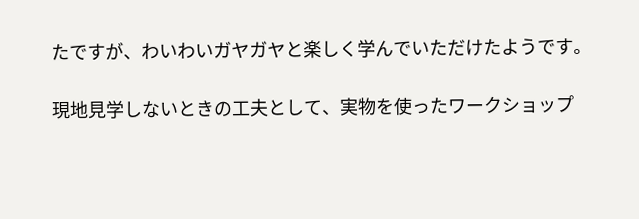たですが、わいわいガヤガヤと楽しく学んでいただけたようです。

現地見学しないときの工夫として、実物を使ったワークショップ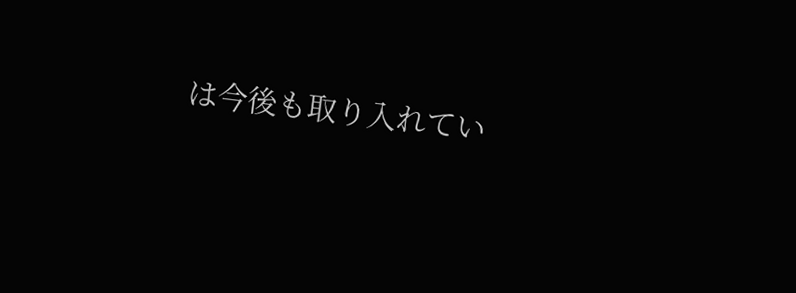は今後も取り入れてい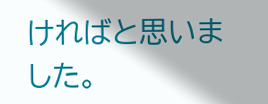ければと思いました。